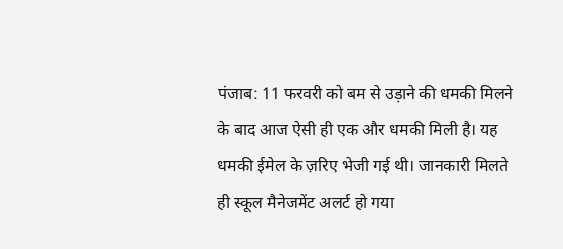पंजाब: 11 फरवरी को बम से उड़ाने की धमकी मिलने के बाद आज ऐसी ही एक और धमकी मिली है। यह धमकी ईमेल के ज़रिए भेजी गई थी। जानकारी मिलते ही स्कूल मैनेजमेंट अलर्ट हो गया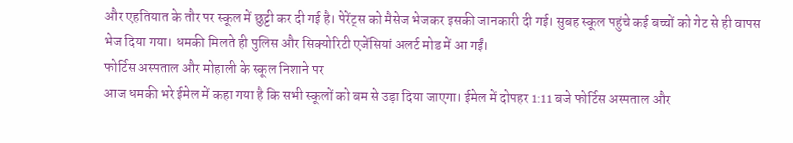और एहतियात के तौर पर स्कूल में छुट्टी कर दी गई है। पेरेंट्स को मैसेज भेजकर इसकी जानकारी दी गई। सुबह स्कूल पहुंचे कई बच्चों को गेट से ही वापस भेज दिया गया। धमकी मिलते ही पुलिस और सिक्योरिटी एजेंसियां अलर्ट मोड में आ गईं।
फोर्टिस अस्पताल और मोहाली के स्कूल निशाने पर
आज धमकी भरे ईमेल में कहा गया है कि सभी स्कूलों को बम से उड़ा दिया जाएगा। ईमेल में दोपहर 1:11 बजे फोर्टिस अस्पताल और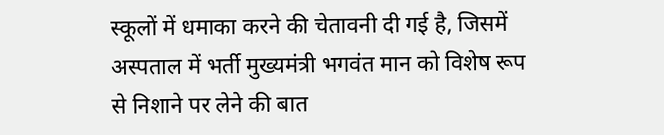स्कूलों में धमाका करने की चेतावनी दी गई है, जिसमें अस्पताल में भर्ती मुख्यमंत्री भगवंत मान को विशेष रूप से निशाने पर लेने की बात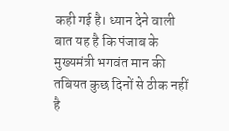कही गई है। ध्यान देने वाली बात यह है कि पंजाब के मुख्यमंत्री भगवंत मान की तबियत कुछ दिनों से ठीक नहीं है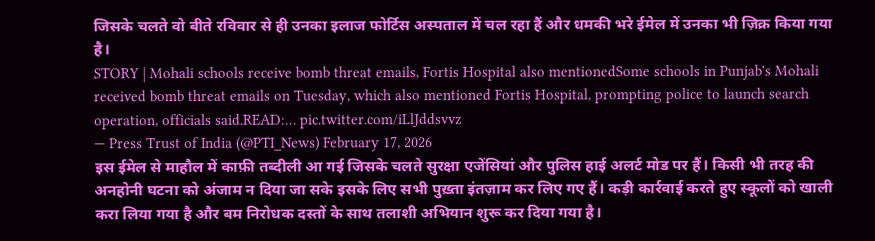जिसके चलते वो बीते रविवार से ही उनका इलाज फोर्टिस अस्पताल में चल रहा हैं और धमकी भरे ईमेल में उनका भी ज़िक्र किया गया है।
STORY | Mohali schools receive bomb threat emails, Fortis Hospital also mentionedSome schools in Punjab's Mohali received bomb threat emails on Tuesday, which also mentioned Fortis Hospital, prompting police to launch search operation, officials said.READ:… pic.twitter.com/iLlJddsvvz
— Press Trust of India (@PTI_News) February 17, 2026
इस ईमेल से माहौल में काफ़ी तब्दीली आ गई जिसके चलते सुरक्षा एजेंसियां और पुलिस हाई अलर्ट मोड पर हैं। किसी भी तरह की अनहोनी घटना को अंजाम न दिया जा सके इसके लिए सभी पुख़्ता इंतज़ाम कर लिए गए हैं। कड़ी कार्रवाई करते हुए स्कूलों को खाली करा लिया गया है और बम निरोधक दस्तों के साथ तलाशी अभियान शुरू कर दिया गया है।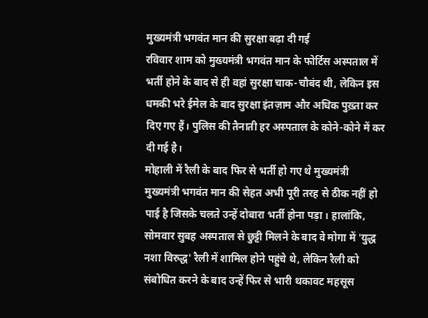मुख्यमंत्री भगवंत मान की सुरक्षा बढ़ा दी गई
रविवार शाम को मुख्यमंत्री भगवंत मान के फोर्टिस अस्पताल में भर्ती होने के बाद से ही वहां सुरक्षा चाक-चौबंद थी, लेकिन इस धमकी भरे ईमेल के बाद सुरक्षा इंतज़ाम और अधिक पुख़्ता कर दिए गए हैं। पुलिस की तैनाती हर अस्पताल के कोने-कोने में कर दी गई है।
मोहाली में रैली के बाद फिर से भर्ती हो गए थे मुख्यमंत्री
मुख्यमंत्री भगवंत मान की सेहत अभी पूरी तरह से ठीक नहीं हो पाई है जिसके चलते उन्हें दोबारा भर्ती होना पड़ा। हालांकि, सोमवार सुबह अस्पताल से छुट्टी मिलने के बाद वे मोगा में 'युद्ध नशा विरुद्ध' रैली में शामिल होने पहुंचे थे, लेकिन रैली को संबोधित करने के बाद उन्हें फिर से भारी थकावट महसूस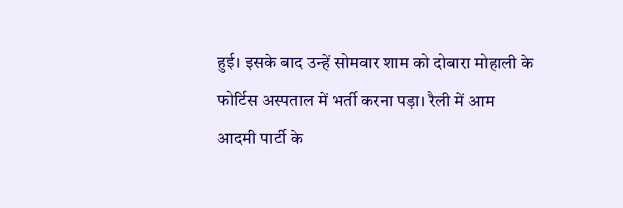हुई। इसके बाद उन्हें सोमवार शाम को दोबारा मोहाली के फोर्टिस अस्पताल में भर्ती करना पड़ा। रैली में आम आदमी पार्टी के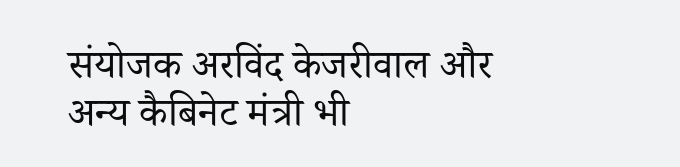संयोजक अरविंद केजरीवाल और अन्य कैबिनेट मंत्री भी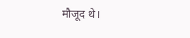मौजूद थे।